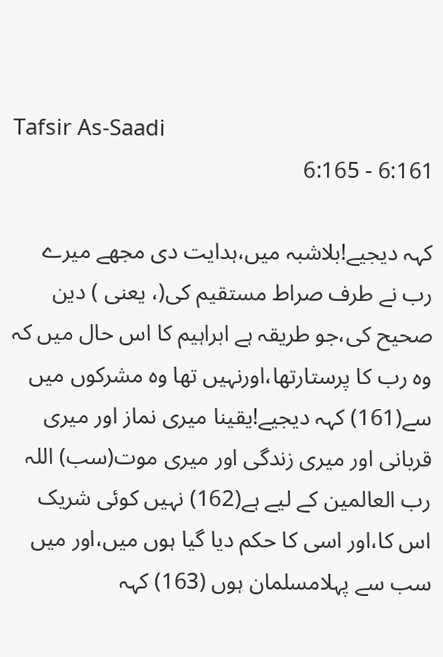Tafsir As-Saadi
6:161 - 6:165

کہہ دیجیے!بلاشبہ میں،ہدایت دی مجھے میرے رب نے طرف صراط مستقیم کی(، یعنی ) دین صحیح کی،جو طریقہ ہے ابراہیم کا اس حال میں کہ وہ رب کا پرستارتھا،اورنہیں تھا وہ مشرکوں میں سے(161) کہہ دیجیے!یقینا میری نماز اور میری قربانی اور میری زندگی اور میری موت(سب) اللہ رب العالمین کے لیے ہے(162) نہیں کوئی شریک اس کا،اور اسی کا حکم دیا گیا ہوں میں،اور میں سب سے پہلامسلمان ہوں (163) کہہ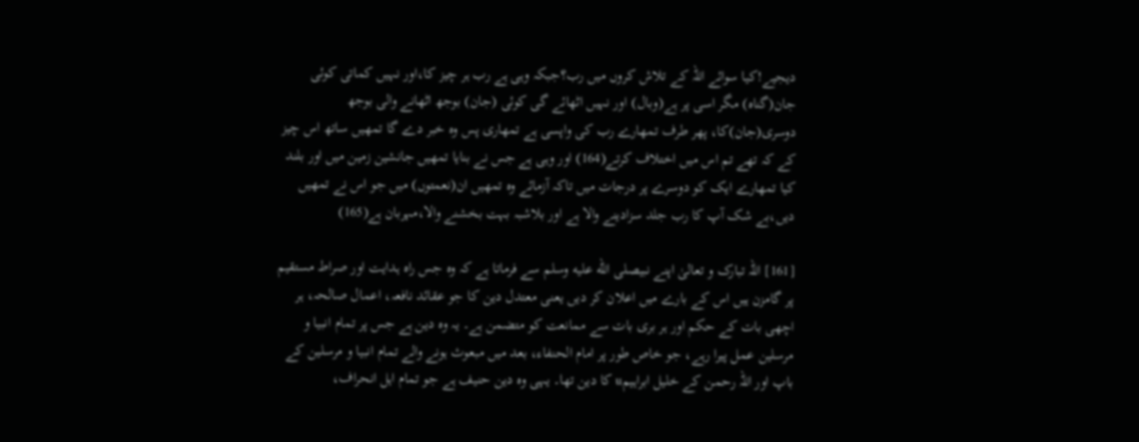دیجیے!کیا سوائے اللہ کے تلاش کروں میں رب؟جبکہ وہی ہے رب ہر چیز کا،اور نہیں کماتی کوئی جان(گناہ) مگر اسی پر ہے(وبال) اور نہیں اٹھائے گی کوئی (جان) بوجھ اٹھانے والی بوجھ دوسری(جان)کا، پھر طرف تمھارے رب کی واپسی ہے تمھاری پس وہ خبر دے گا تمھیں ساتھ اس چیز کے کہ تھے تم اس میں اختلاف کرتے(164) اور وہی ہے جس نے بنایا تمھیں جانشین زمین میں اور بلند کیا تمھارے ایک کو دوسرے پر درجات میں تاکہ آزمائے وہ تمھیں ان(نعمتوں) میں جو اس نے تمھیں دیں،بے شک آپ کا رب جلد سزادینے والا ہے اور بلاشبہ بہت بخشنے والا،مہربان ہے(165)

[161] اللہ تبارک و تعالیٰ اپنے نبیصلى الله عليه وسلم سے فرماتا ہے کہ وہ جس راہ ہدایت اور صراط مستقیم پر گامزن ہیں اس کے بارے میں اعلان کر دیں یعنی معتدل دین کا جو عقائد نافعہ، اعمال صالحہ، ہر اچھی بات کے حکم اور ہر بری بات سے ممانعت کو متضمن ہے۔ یہ وہ دین ہے جس پر تمام انبیا و مرسلین عمل پیرا رہے، جو خاص طور پر امام الحنفاء، بعد میں مبعوث ہونے والے تمام انبیا و مرسلین کے باپ اور اللہ رحمن کے خلیل ابراہیمu کا دین تھا۔ یہی وہ دین حنیف ہے جو تمام اہل انحراف،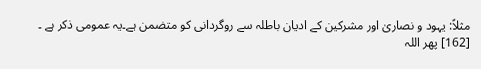مثلاً: یہود و نصاریٰ اور مشرکین کے ادیان باطلہ سے روگردانی کو متضمن ہے۔یہ عمومی ذکر ہے ۔
[162] پھر اللہ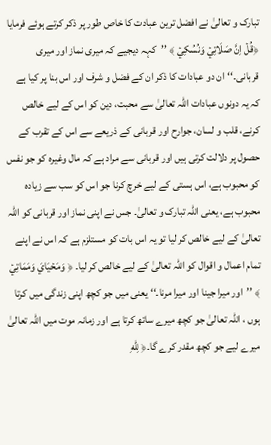تبارک و تعالیٰ نے افضل ترین عبادت کا خاص طور پر ذکر کرتے ہوئے فرمایا ﴿قُلۡ اِنَّ صَلَاتِيۡ وَنُسُكِيۡ ﴾ ’’کہہ دیجیے کہ میری نماز اور میری قربانی۔‘‘ان دو عبادات کا ذکر ان کے فضل و شرف اور اس بنا پر کیا ہے کہ یہ دونوں عبادات اللہ تعالیٰ سے محبت، دین کو اس کے لیے خالص کرنے، قلب و لسان، جوارح اور قربانی کے ذریعے سے اس کے تقرب کے حصول پر دلالت کرتی ہیں اور قربانی سے مراد ہے کہ مال وغیرہ کو جو نفس کو محبوب ہے، اس ہستی کے لیے خرچ کرنا جو اس کو سب سے زیادہ محبوب ہے، یعنی اللہ تبارک و تعالیٰ۔ جس نے اپنی نماز اور قربانی کو اللہ تعالیٰ کے لیے خالص کر لیا تو یہ اس بات کو مستلزم ہے کہ اس نے اپنے تمام اعمال و اقوال کو اللہ تعالیٰ کے لیے خالص کر لیا۔ ﴿ وَمَحۡيَايَ وَمَمَاتِيۡ ﴾ ’’اور میرا جینا اور میرا مرنا۔‘‘ یعنی میں جو کچھ اپنی زندگی میں کرتا ہوں ، اللہ تعالیٰ جو کچھ میرے ساتھ کرتا ہے اور زمانہ موت میں اللہ تعالیٰ میرے لیے جو کچھ مقدر کرے گا۔﴿ لِلّٰهِ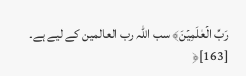رَبِّ الۡعٰلَمِيۡنَ﴾ سب اللہ رب العالمین کے لیے ہے۔
[163]﴿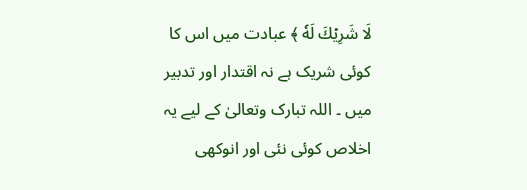لَا شَرِيۡكَ لَهٗ ﴾ عبادت میں اس کا کوئی شریک ہے نہ اقتدار اور تدبیر میں ۔ اللہ تبارک وتعالیٰ کے لیے یہ اخلاص کوئی نئی اور انوکھی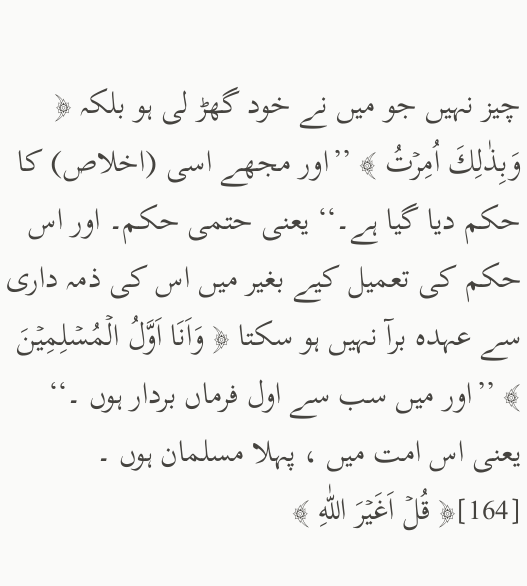چیز نہیں جو میں نے خود گھڑ لی ہو بلکہ ﴿ وَبِذٰلِكَ اُمِرۡتُ ﴾ ’’اور مجھے اسی (اخلاص) کا حکم دیا گیا ہے۔‘‘ یعنی حتمی حکم۔ اور اس حکم کی تعمیل کیے بغیر میں اس کی ذمہ داری سے عہدہ برآ نہیں ہو سکتا ﴿ وَاَنَا اَوَّلُ الۡمُسۡلِمِيۡنَ ﴾ ’’اور میں سب سے اول فرماں بردار ہوں ۔‘‘ یعنی اس امت میں ، پہلا مسلمان ہوں ۔
[164]﴿ قُلۡ اَغَيۡرَ اللّٰهِ ﴾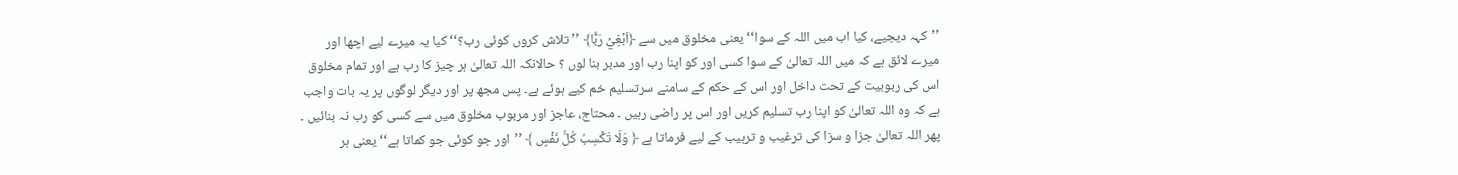’’کہہ دیجیے، کیا اب میں اللہ کے سوا‘‘ یعنی مخلوق میں سے ﴿اَبۡغِيۡ رَبًّا﴾ ’’تلاش کروں کوئی رب؟‘‘ کیا یہ میرے لیے اچھا اور میرے لائق ہے کہ میں اللہ تعالیٰ کے سوا کسی اور کو اپنا رب اور مدبر بنا لوں ؟ حالانکہ اللہ تعالیٰ ہر چیز کا رب ہے اور تمام مخلوق اس کی ربوبیت کے تحت داخل اور اس کے حکم کے سامنے سرتسلیم خم کیے ہوئے ہے۔ پس مجھ پر اور دیگر لوگوں پر یہ بات واجب ہے کہ وہ اللہ تعالیٰ کو اپنا رب تسلیم کریں اور اس پر راضی رہیں ۔ محتاج، عاجز اور مربوب مخلوق میں سے کسی کو رب نہ بنائیں ۔ پھر اللہ تعالیٰ جزا و سزا کی ترغیب و ترہیب کے لیے فرماتا ہے ﴿ وَلَا تَكۡسِبُ كُلُّ نَفۡسٍ ﴾ ’’اور جو کوئی جو کماتا ہے‘‘ یعنی ہر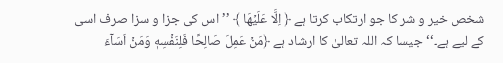شخص خیر و شر کا جو ارتکاب کرتا ہے ﴿ اِلَّا عَلَيۡهَا ﴾ ’’اس کی جزا و سزا صرف اسی کے لیے ہے۔‘‘ جیسا کہ اللہ تعالیٰ کا ارشاد ہے ﴿مَنۡ عَمِلَ صَالِحًا فَلِنَفۡسِهٖ وَمَنۡ اَسَآءَ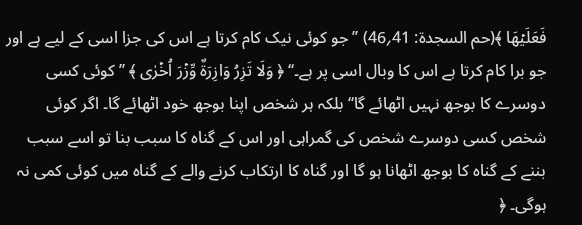فَعَلَيۡهَا ﴾(حم السجدۃ: 41؍46) ’’جو کوئی نیک کام کرتا ہے اس کی جزا اسی کے لیے ہے اور جو برا کام کرتا ہے اس کا وبال اسی پر ہے۔‘‘ ﴿ وَلَا تَزِرُ وَازِرَةٌ وِّزۡرَ اُخۡرٰى ﴾ ’’کوئی کسی دوسرے کا بوجھ نہیں اٹھائے گا‘‘ بلکہ ہر شخص اپنا بوجھ خود اٹھائے گا۔ اگر کوئی شخص کسی دوسرے شخص کی گمراہی اور اس کے گناہ کا سبب بنا تو اسے سبب بننے کے گناہ کا بوجھ اٹھانا ہو گا اور گناہ کا ارتکاب کرنے والے کے گناہ میں کوئی کمی نہ ہوگی۔ ﴿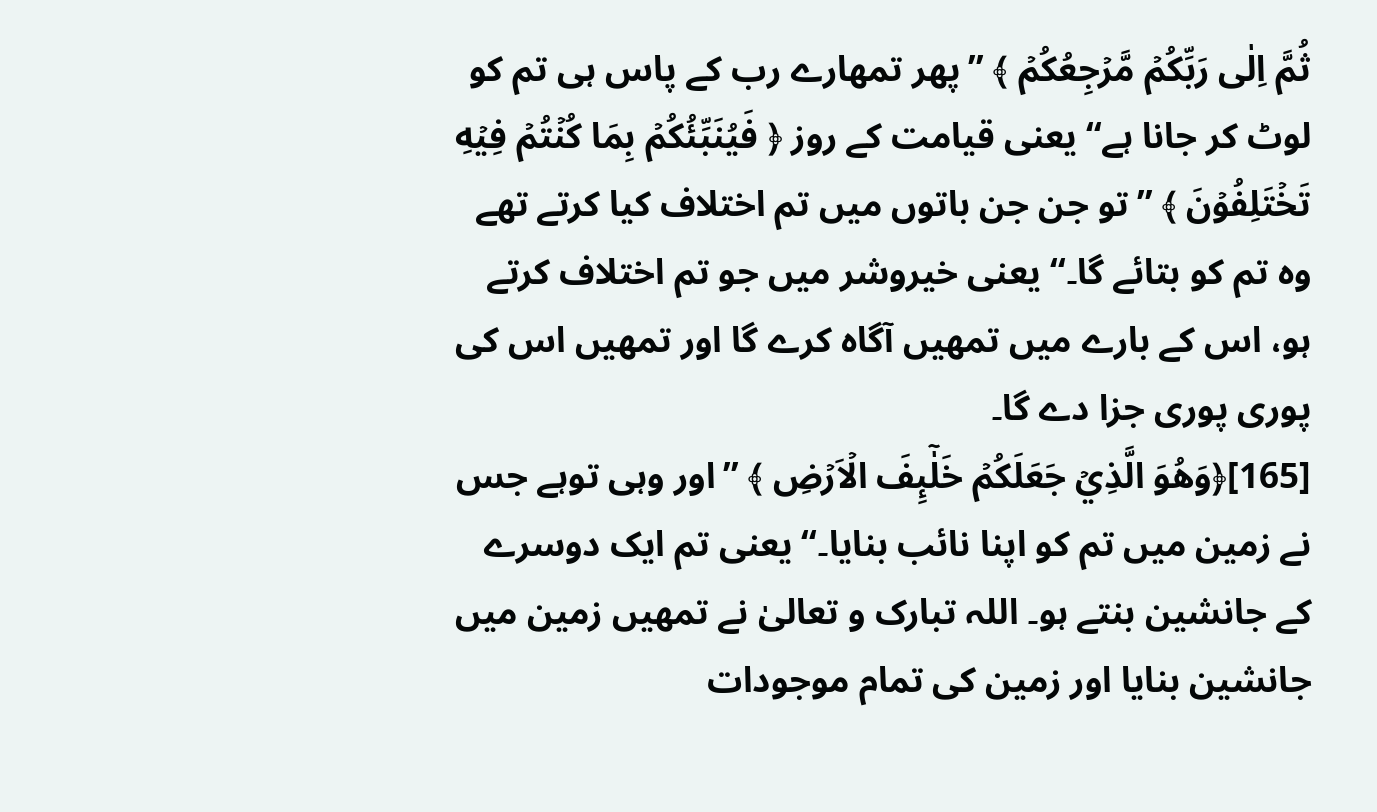ثُمَّ اِلٰى رَبِّكُمۡ مَّرۡجِعُكُمۡ ﴾ ’’پھر تمھارے رب کے پاس ہی تم کو لوٹ کر جانا ہے‘‘ یعنی قیامت کے روز ﴿ فَيُنَبِّئُكُمۡ بِمَا كُنۡتُمۡ فِيۡهِ تَخۡتَلِفُوۡنَ ﴾ ’’تو جن جن باتوں میں تم اختلاف کیا کرتے تھے وہ تم کو بتائے گا۔‘‘ یعنی خیروشر میں جو تم اختلاف کرتے ہو، اس کے بارے میں تمھیں آگاہ کرے گا اور تمھیں اس کی پوری پوری جزا دے گا۔
[165]﴿وَهُوَ الَّذِيۡ جَعَلَكُمۡ خَلٰٓىِٕفَ الۡاَرۡضِ ﴾ ’’اور وہی توہے جس نے زمین میں تم کو اپنا نائب بنایا۔‘‘ یعنی تم ایک دوسرے کے جانشین بنتے ہو۔ اللہ تبارک و تعالیٰ نے تمھیں زمین میں جانشین بنایا اور زمین کی تمام موجودات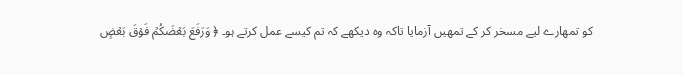کو تمھارے لیے مسخر کر کے تمھیں آزمایا تاکہ وہ دیکھے کہ تم کیسے عمل کرتے ہو۔ ﴿ وَرَفَعَ بَعۡضَكُمۡ فَوۡقَ بَعۡضٍ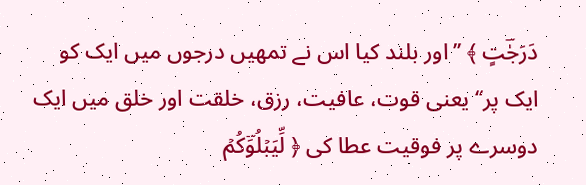دَرَجٰؔتٍ ﴾ ’’اور بلند کیا اس نے تمھیں درجوں میں ایک کو ایک پر‘‘ یعنی قوت، عافیت، رزق، خلقت اور خلق میں ایک دوسرے پر فوقیت عطا کی ﴿ لِّيَبۡلُوَؔكُمۡ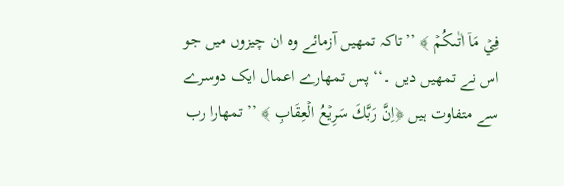فِيۡ مَاۤ اٰتٰىكُمۡ ﴾ ’’تاکہ تمھیں آزمائے وہ ان چیزوں میں جو اس نے تمھیں دیں ۔‘‘ پس تمھارے اعمال ایک دوسرے سے متفاوت ہیں ﴿اِنَّ رَبَّكَ سَرِيۡعُ الۡعِقَابِ ﴾ ’’تمھارا رب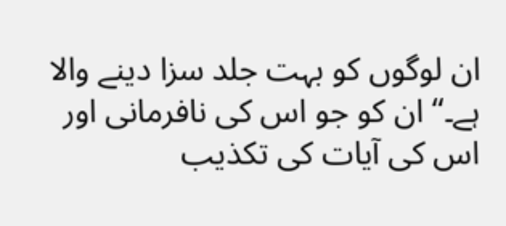ان لوگوں کو بہت جلد سزا دینے والا ہے۔‘‘ ان کو جو اس کی نافرمانی اور اس کی آیات کی تکذیب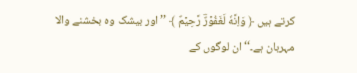کرتے ہیں ﴿ وَاِنَّهٗ لَغَفُوۡرٌؔ رَّحِيۡمٌ ﴾ ’’اور بیشک وہ بخشنے والا مہربان ہے۔‘‘ ان لوگوں کے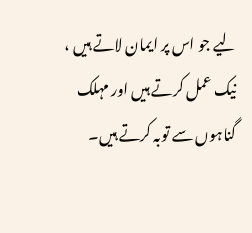لیے جو اس پر ایمان لاتے ہیں ، نیک عمل کرتے ہیں اور مہلک گناہوں سے توبہ کرتے ہیں۔